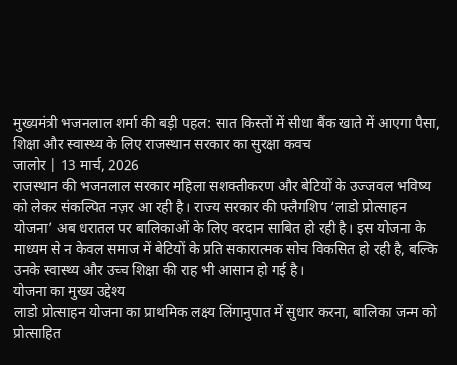मुख्यमंत्री भजनलाल शर्मा की बड़ी पहल: सात किस्तों में सीधा बैंक खाते में आएगा पैसा, शिक्षा और स्वास्थ्य के लिए राजस्थान सरकार का सुरक्षा कवच
जालोर | 13 मार्च, 2026
राजस्थान की भजनलाल सरकार महिला सशक्तीकरण और बेटियों के उज्जवल भविष्य को लेकर संकल्पित नज़र आ रही है। राज्य सरकार की फ्लैगशिप ‘लाडो प्रोत्साहन योजना’ अब धरातल पर बालिकाओं के लिए वरदान साबित हो रही है। इस योजना के माध्यम से न केवल समाज में बेटियों के प्रति सकारात्मक सोच विकसित हो रही है, बल्कि उनके स्वास्थ्य और उच्च शिक्षा की राह भी आसान हो गई है।
योजना का मुख्य उद्देश्य
लाडो प्रोत्साहन योजना का प्राथमिक लक्ष्य लिंगानुपात में सुधार करना, बालिका जन्म को प्रोत्साहित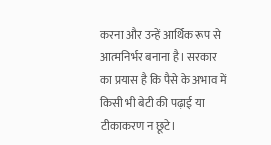करना और उन्हें आर्थिक रूप से आत्मनिर्भर बनाना है। सरकार का प्रयास है कि पैसे के अभाव में किसी भी बेटी की पढ़ाई या टीकाकरण न छूटे।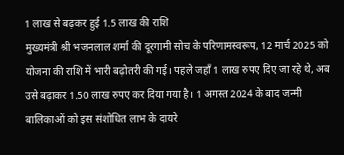1 लाख से बढ़कर हुई 1.5 लाख की राशि
मुख्यमंत्री श्री भजनलाल शर्मा की दूरगामी सोच के परिणामस्वरूप, 12 मार्च 2025 को योजना की राशि में भारी बढ़ोतरी की गई। पहले जहाँ 1 लाख रुपए दिए जा रहे थे, अब उसे बढ़ाकर 1.50 लाख रुपए कर दिया गया है। 1 अगस्त 2024 के बाद जन्मी बालिकाओं को इस संशोधित लाभ के दायरे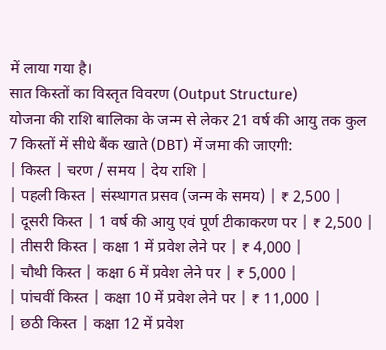में लाया गया है।
सात किस्तों का विस्तृत विवरण (Output Structure)
योजना की राशि बालिका के जन्म से लेकर 21 वर्ष की आयु तक कुल 7 किस्तों में सीधे बैंक खाते (DBT) में जमा की जाएगी:
| किस्त | चरण / समय | देय राशि |
| पहली किस्त | संस्थागत प्रसव (जन्म के समय) | ₹ 2,500 |
| दूसरी किस्त | 1 वर्ष की आयु एवं पूर्ण टीकाकरण पर | ₹ 2,500 |
| तीसरी किस्त | कक्षा 1 में प्रवेश लेने पर | ₹ 4,000 |
| चौथी किस्त | कक्षा 6 में प्रवेश लेने पर | ₹ 5,000 |
| पांचवीं किस्त | कक्षा 10 में प्रवेश लेने पर | ₹ 11,000 |
| छठी किस्त | कक्षा 12 में प्रवेश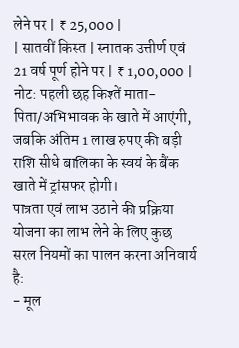लेने पर | ₹ 25,000 |
| सातवीं किस्त | स्नातक उत्तीर्ण एवं 21 वर्ष पूर्ण होने पर | ₹ 1,00,000 |
नोट: पहली छह किश्तें माता-पिता/अभिभावक के खाते में आएंगी, जबकि अंतिम 1 लाख रुपए की बड़ी राशि सीधे बालिका के स्वयं के बैंक खाते में ट्रांसफर होगी।
पात्रता एवं लाभ उठाने की प्रक्रिया
योजना का लाभ लेने के लिए कुछ सरल नियमों का पालन करना अनिवार्य है:
- मूल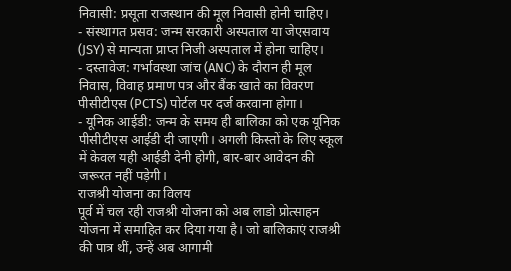निवासी: प्रसूता राजस्थान की मूल निवासी होनी चाहिए।
- संस्थागत प्रसव: जन्म सरकारी अस्पताल या जेएसवाय (JSY) से मान्यता प्राप्त निजी अस्पताल में होना चाहिए।
- दस्तावेज: गर्भावस्था जांच (ANC) के दौरान ही मूल निवास, विवाह प्रमाण पत्र और बैंक खाते का विवरण पीसीटीएस (PCTS) पोर्टल पर दर्ज करवाना होगा।
- यूनिक आईडी: जन्म के समय ही बालिका को एक यूनिक पीसीटीएस आईडी दी जाएगी। अगली किस्तों के लिए स्कूल में केवल यही आईडी देनी होगी, बार-बार आवेदन की जरूरत नहीं पड़ेगी।
राजश्री योजना का विलय
पूर्व में चल रही राजश्री योजना को अब लाडो प्रोत्साहन योजना में समाहित कर दिया गया है। जो बालिकाएं राजश्री की पात्र थीं, उन्हें अब आगामी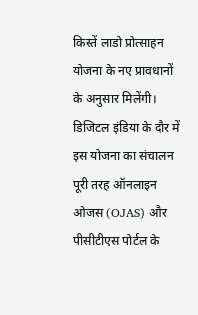किस्तें लाडो प्रोत्साहन योजना के नए प्रावधानों के अनुसार मिलेंगी।
डिजिटल इंडिया के दौर में इस योजना का संचालन पूरी तरह ऑनलाइन ओजस (OJAS) और पीसीटीएस पोर्टल के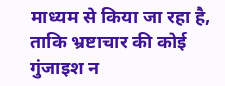माध्यम से किया जा रहा है, ताकि भ्रष्टाचार की कोई गुंजाइश न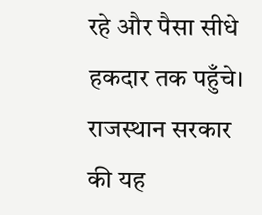रहे और पैसा सीधे हकदार तक पहुँचे। राजस्थान सरकार की यह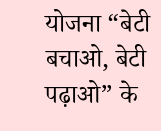योजना “बेटी बचाओ, बेटी पढ़ाओ” के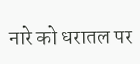नारे को धरातल पर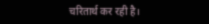चरितार्थ कर रही है।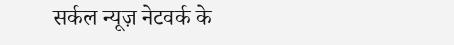सर्कल न्यूज़ नेटवर्क के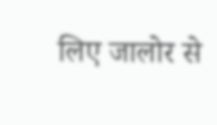लिए जालोर से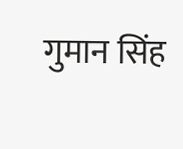गुमान सिंह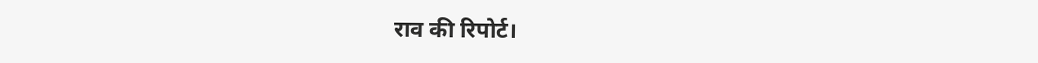राव की रिपोर्ट।